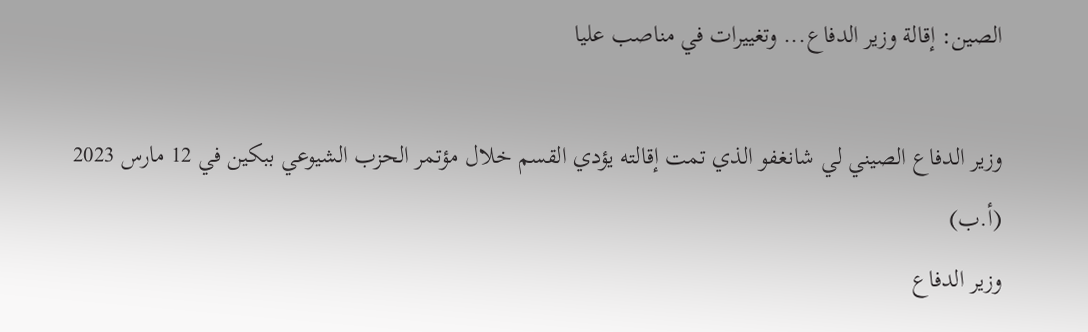الصين: إقالة وزير الدفاع... وتغييرات في مناصب عليا

وزير الدفاع الصيني لي شانغفو الذي تمت إقالته يؤدي القسم خلال مؤتمر الحزب الشيوعي ببكين في 12 مارس 2023 (أ.ب)
وزير الدفاع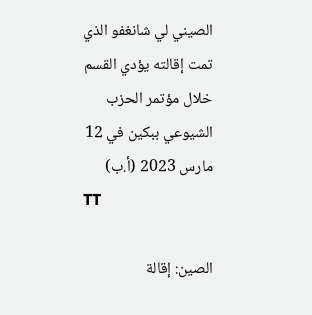الصيني لي شانغفو الذي تمت إقالته يؤدي القسم خلال مؤتمر الحزب الشيوعي ببكين في 12 مارس 2023 (أ.ب)
TT

الصين: إقالة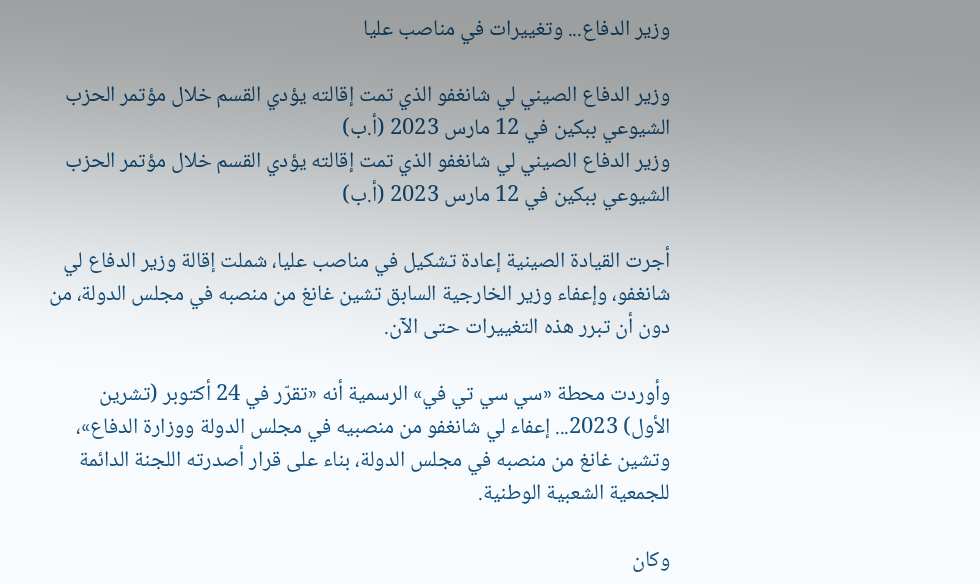وزير الدفاع... وتغييرات في مناصب عليا

وزير الدفاع الصيني لي شانغفو الذي تمت إقالته يؤدي القسم خلال مؤتمر الحزب الشيوعي ببكين في 12 مارس 2023 (أ.ب)
وزير الدفاع الصيني لي شانغفو الذي تمت إقالته يؤدي القسم خلال مؤتمر الحزب الشيوعي ببكين في 12 مارس 2023 (أ.ب)

أجرت القيادة الصينية إعادة تشكيل في مناصب عليا، شملت إقالة وزير الدفاع لي شانغفو، وإعفاء وزير الخارجية السابق تشين غانغ من منصبه في مجلس الدولة، من دون أن تبرر هذه التغييرات حتى الآن.

وأوردت محطة «سي سي تي في» الرسمية أنه «تقرّر في 24 أكتوبر (تشرين الأول) 2023... إعفاء لي شانغفو من منصبيه في مجلس الدولة ووزارة الدفاع»، وتشين غانغ من منصبه في مجلس الدولة، بناء على قرار أصدرته اللجنة الدائمة للجمعية الشعبية الوطنية.

وكان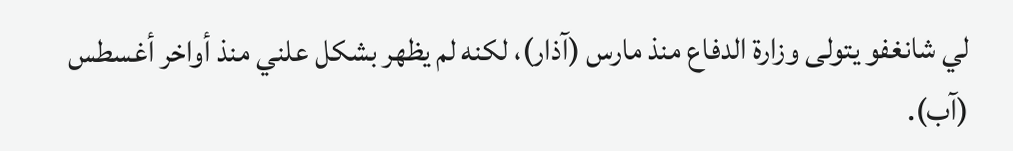لي شانغفو يتولى وزارة الدفاع منذ مارس (آذار)، لكنه لم يظهر بشكل علني منذ أواخر أغسطس (آب).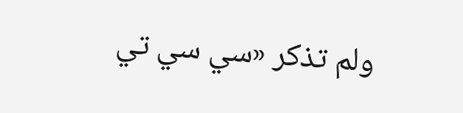ولم تذكر «سي سي تي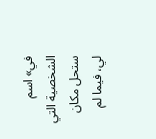في» اسم الشخصية التي ستحل مكان لي، فيما لم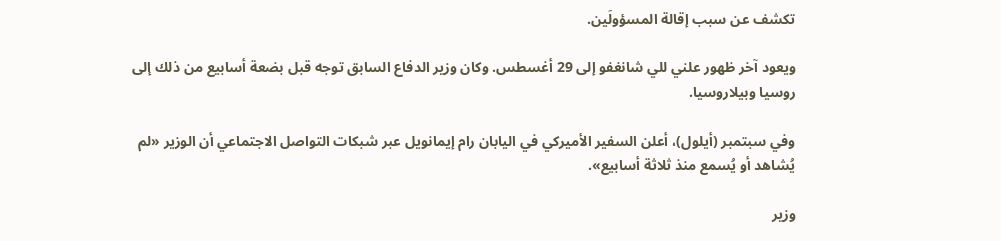تكشف عن سبب إقالة المسؤولَين.

ويعود آخر ظهور علني للي شانغفو إلى 29 أغسطس. وكان وزير الدفاع السابق توجه قبل بضعة أسابيع من ذلك إلى روسيا وبيلاروسيا.

وفي سبتمبر (أيلول)، أعلن السفير الأميركي في اليابان رام إيمانويل عبر شبكات التواصل الاجتماعي أن الوزير «لم يُشاهد أو يُسمع منذ ثلاثة أسابيع».

وزير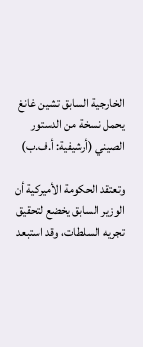الخارجية السابق تشين غانغ يحمل نسخة من الدستور الصيني (أرشيفية: أ.ف.ب)

وتعتقد الحكومة الأميركية أن الوزير السابق يخضع لتحقيق تجريه السلطات، وقد استبعد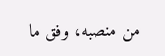من منصبه، وفق ما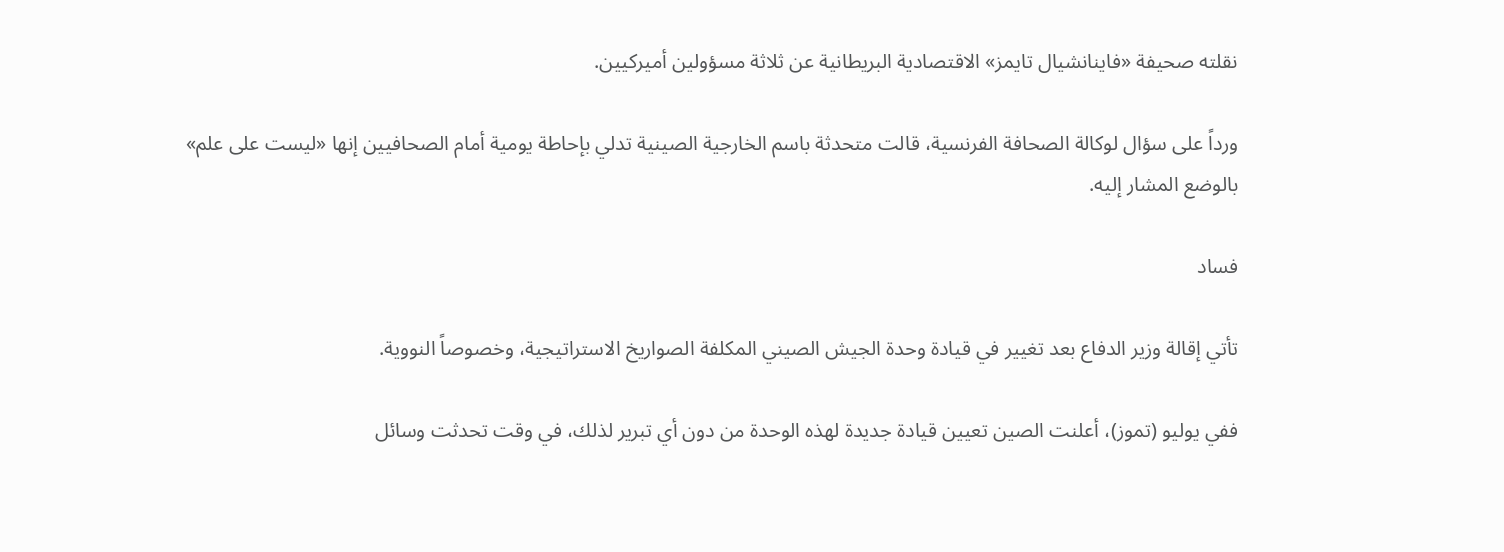نقلته صحيفة «فاينانشيال تايمز» الاقتصادية البريطانية عن ثلاثة مسؤولين أميركيين.

ورداً على سؤال لوكالة الصحافة الفرنسية، قالت متحدثة باسم الخارجية الصينية تدلي بإحاطة يومية أمام الصحافيين إنها «ليست على علم» بالوضع المشار إليه.

فساد

تأتي إقالة وزير الدفاع بعد تغيير في قيادة وحدة الجيش الصيني المكلفة الصواريخ الاستراتيجية، وخصوصاً النووية.

ففي يوليو (تموز)، أعلنت الصين تعيين قيادة جديدة لهذه الوحدة من دون أي تبرير لذلك، في وقت تحدثت وسائل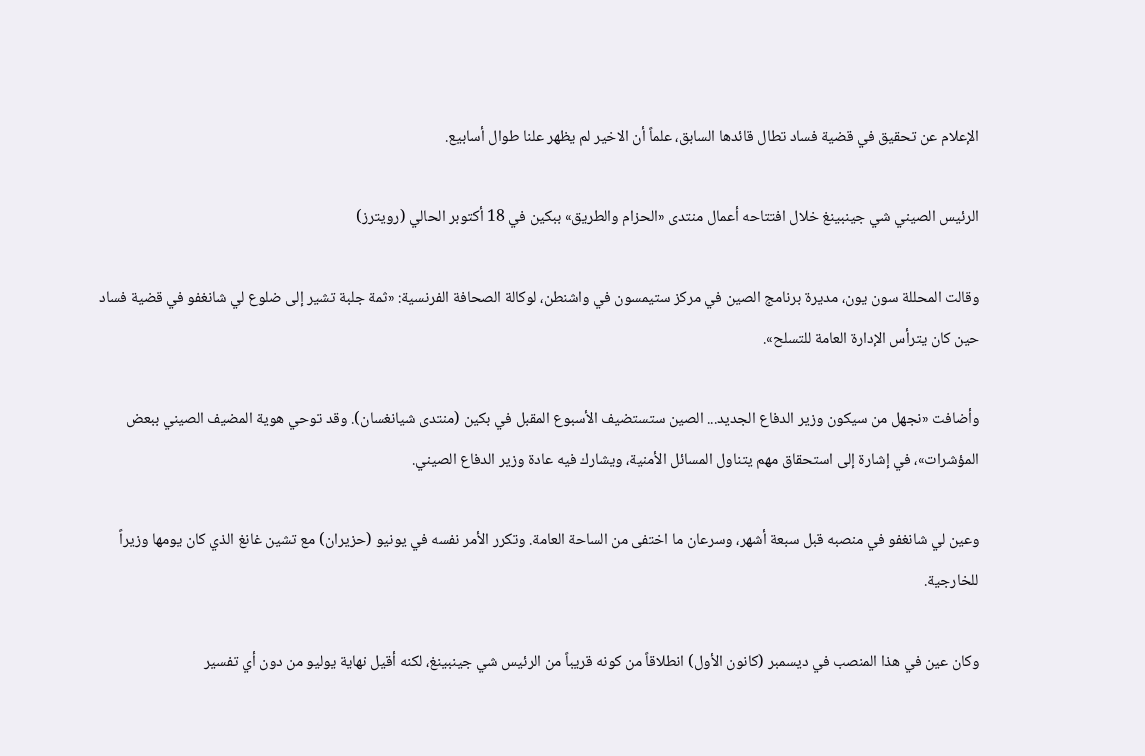الإعلام عن تحقيق في قضية فساد تطال قائدها السابق، علماً أن الاخير لم يظهر علنا طوال أسابيع.

الرئيس الصيني شي جينبينغ خلال افتتاحه أعمال منتدى «الحزام والطريق» ببكين في 18 أكتوبر الحالي (رويترز)

وقالت المحللة سون يون، مديرة برنامج الصين في مركز ستيمسون في واشنطن، لوكالة الصحافة الفرنسية: «ثمة جلبة تشير إلى ضلوع لي شانغفو في قضية فساد حين كان يترأس الإدارة العامة للتسلح».

وأضافت «نجهل من سيكون وزير الدفاع الجديد... الصين ستستضيف الأسبوع المقبل في بكين (منتدى شيانغسان). وقد توحي هوية المضيف الصيني ببعض المؤشرات»، في إشارة إلى استحقاق مهم يتناول المسائل الأمنية، ويشارك فيه عادة وزير الدفاع الصيني.

وعين لي شانغفو في منصبه قبل سبعة أشهر، وسرعان ما اختفى من الساحة العامة. وتكرر الأمر نفسه في يونيو (حزيران) مع تشين غانغ الذي كان يومها وزيراً للخارجية.

وكان عين في هذا المنصب في ديسمبر (كانون الأول) انطلاقاً من كونه قريباً من الرئيس شي جينبينغ، لكنه أقيل نهاية يوليو من دون أي تفسير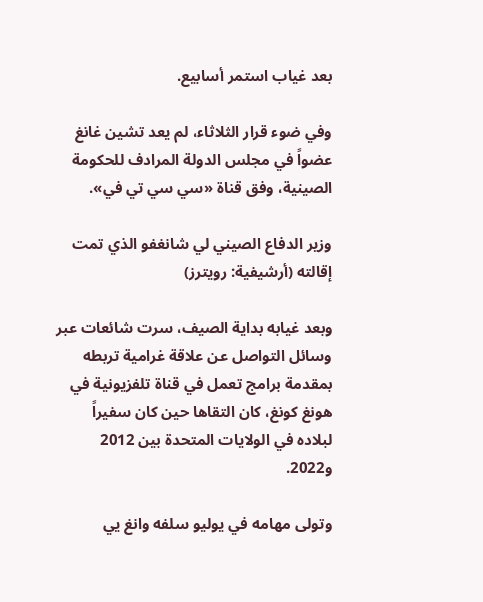بعد غياب استمر أسابيع.

وفي ضوء قرار الثلاثاء، لم يعد تشين غانغ عضواً في مجلس الدولة المرادف للحكومة الصينية، وفق قناة «سي سي تي في».

وزير الدفاع الصيني لي شانغفو الذي تمت إقالته (أرشيفية: رويترز)

وبعد غيابه بداية الصيف، سرت شائعات عبر وسائل التواصل عن علاقة غرامية تربطه بمقدمة برامج تعمل في قناة تلفزيونية في هونغ كونغ، كان التقاها حين كان سفيراً لبلاده في الولايات المتحدة بين 2012 و2022.

وتولى مهامه في يوليو سلفه وانغ يي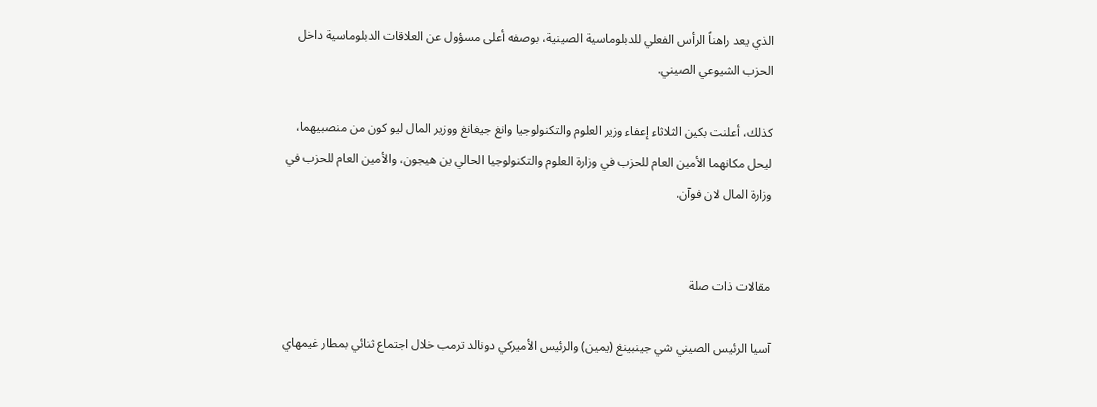الذي يعد راهناً الرأس الفعلي للدبلوماسية الصينية، بوصفه أعلى مسؤول عن العلاقات الدبلوماسية داخل الحزب الشيوعي الصيني.

كذلك، أعلنت بكين الثلاثاء إعفاء وزير العلوم والتكنولوجيا وانغ جيغانغ ووزير المال ليو كون من منصبيهما، ليحل مكانهما الأمين العام للحزب في وزارة العلوم والتكنولوجيا الحالي ين هيجون، والأمين العام للحزب في وزارة المال لان فوآن.


مقالات ذات صلة

آسيا الرئيس الصيني شي جينبينغ (يمين) والرئيس الأميركي دونالد ترمب خلال اجتماع ثنائي بمطار غيمهاي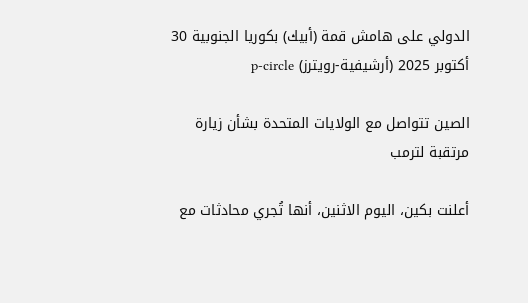الدولي على هامش قمة (أبيك) بكوريا الجنوبية 30 أكتوبر 2025 (أرشيفية-رويترز) p-circle

الصين تتواصل مع الولايات المتحدة بشأن زيارة مرتقبة لترمب

أعلنت بكين، اليوم الاثنين، أنها تُجري محادثات مع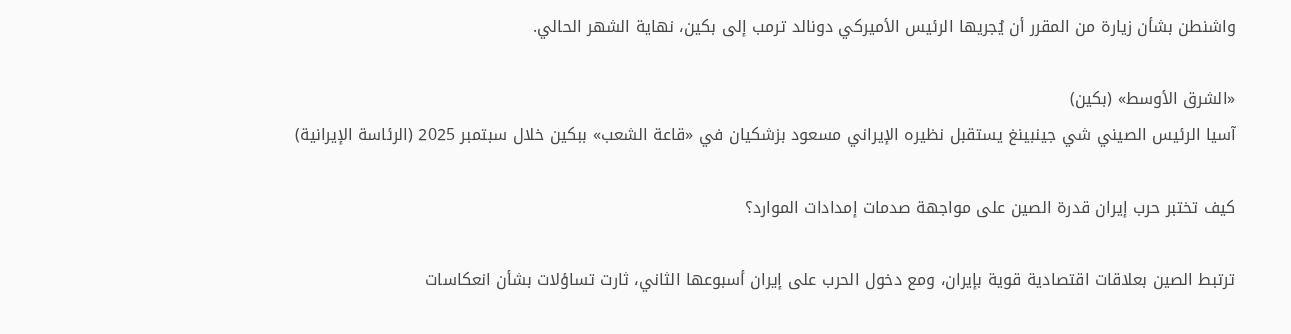واشنطن بشأن زيارة من المقرر أن يُجريها الرئيس الأميركي دونالد ترمب إلى بكين، نهاية الشهر الحالي.

«الشرق الأوسط» (بكين)
آسيا الرئيس الصيني شي جينبينغ يستقبل نظيره الإيراني مسعود بزشكيان في «قاعة الشعب» ببكين خلال سبتمبر 2025 (الرئاسة الإيرانية)

كيف تختبر حرب إيران قدرة الصين على مواجهة صدمات إمدادات الموارد؟

ترتبط الصين بعلاقات اقتصادية قوية بإيران، ومع دخول الحرب على إيران أسبوعها الثاني، ثارت تساؤلات بشأن انعكاسات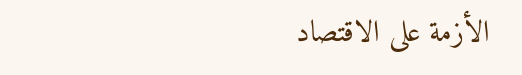الأزمة على الاقتصاد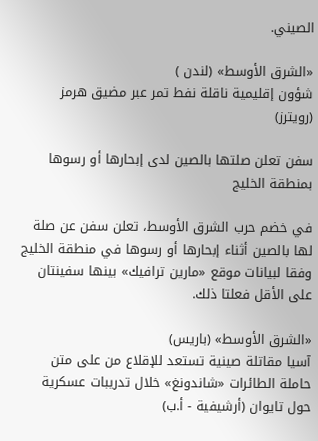الصيني.

«الشرق الأوسط» (لندن )
شؤون إقليمية ناقلة نفط تمر عبر مضيق هرمز (رويترز)

سفن تعلن صلتها بالصين لدى إبحارها أو رسوها بمنطقة الخليج

في خضم حرب الشرق الأوسط، تعلن سفن عن صلة لها بالصين أثناء إبحارها أو رسوها في منطقة الخليج وفقا لبيانات موقع «مارين ترافيك» بينها سفينتان على الأقل فعلتا ذلك.

«الشرق الأوسط» (باريس)
آسيا مقاتلة صينية تستعد للإقلاع من على متن حاملة الطائرات «شاندونغ» خلال تدريبات عسكرية حول تايوان (أرشيفية - أ.ب)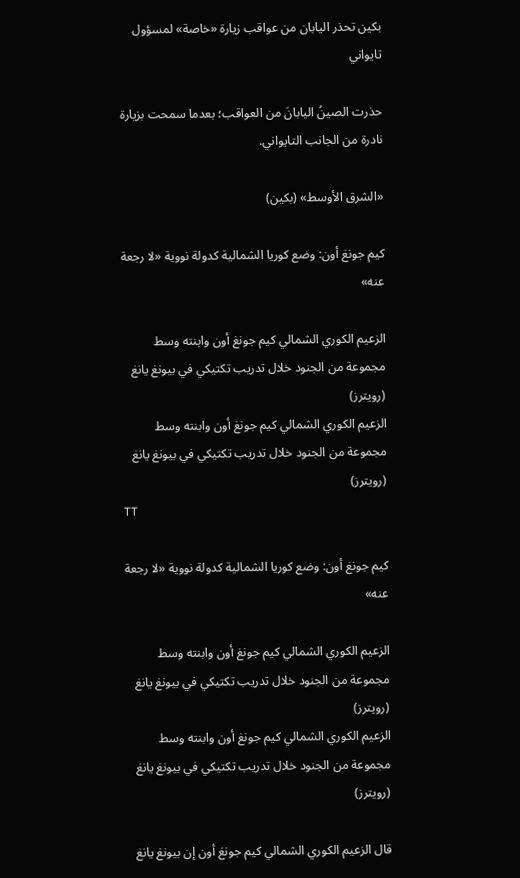بكين تحذر اليابان من عواقب زيارة «خاصة» لمسؤول تايواني

حذرت الصينُ اليابانَ من العواقب؛ بعدما سمحت بزيارة نادرة من الجانب التايواني.

«الشرق الأوسط» (بكين)

كيم جونغ أون: وضع كوريا الشمالية كدولة نووية «لا رجعة عنه»

الزعيم الكوري الشمالي كيم جونغ أون وابنته وسط مجموعة من الجنود خلال تدريب تكتيكي في بيونغ يانغ (رويترز)
الزعيم الكوري الشمالي كيم جونغ أون وابنته وسط مجموعة من الجنود خلال تدريب تكتيكي في بيونغ يانغ (رويترز)
TT

كيم جونغ أون: وضع كوريا الشمالية كدولة نووية «لا رجعة عنه»

الزعيم الكوري الشمالي كيم جونغ أون وابنته وسط مجموعة من الجنود خلال تدريب تكتيكي في بيونغ يانغ (رويترز)
الزعيم الكوري الشمالي كيم جونغ أون وابنته وسط مجموعة من الجنود خلال تدريب تكتيكي في بيونغ يانغ (رويترز)

قال الزعيم الكوري الشمالي كيم جونغ أون إن بيونغ يانغ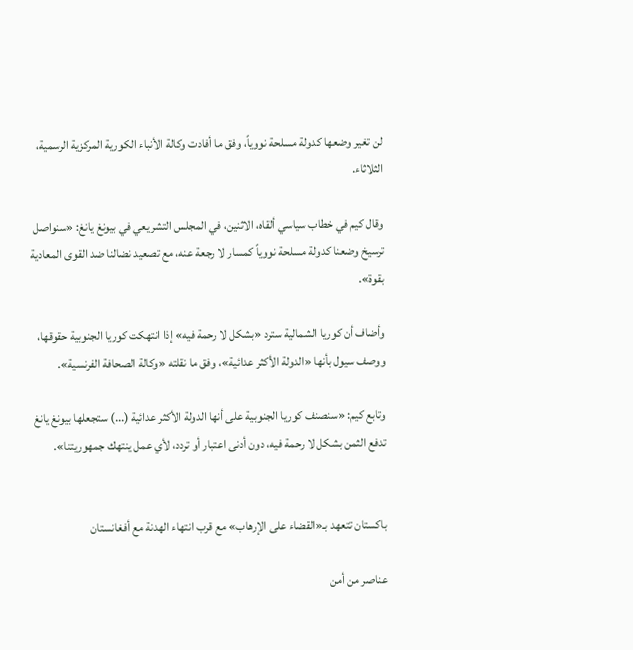لن تغير وضعها كدولة مسلحة نووياً، وفق ما أفادت وكالة الأنباء الكورية المركزية الرسمية، الثلاثاء.

وقال كيم في خطاب سياسي ألقاه، الاثنين، في المجلس التشريعي في بيونغ يانغ: «سنواصل ترسيخ وضعنا كدولة مسلحة نووياً كمسار لا رجعة عنه، مع تصعيد نضالنا ضد القوى المعادية بقوة».

وأضاف أن كوريا الشمالية سترد «بشكل لا رحمة فيه» إذا انتهكت كوريا الجنوبية حقوقها، ووصف سيول بأنها «الدولة الأكثر عدائية»، وفق ما نقلته «وكالة الصحافة الفرنسية».

وتابع كيم: «سنصنف كوريا الجنوبية على أنها الدولة الأكثر عدائية (...) ستجعلها بيونغ يانغ تدفع الثمن بشكل لا رحمة فيه، دون أدنى اعتبار أو تردد، لأي عمل ينتهك جمهوريتنا».


باكستان تتعهد بـ«القضاء على الإرهاب» مع قرب انتهاء الهدنة مع أفغانستان

عناصر من أمن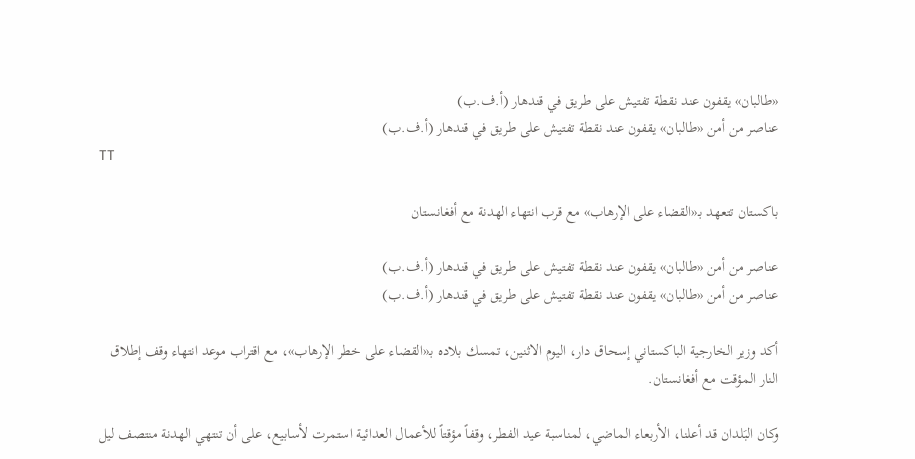«طالبان» يقفون عند نقطة تفتيش على طريق في قندهار (أ.ف.ب)
عناصر من أمن «طالبان» يقفون عند نقطة تفتيش على طريق في قندهار (أ.ف.ب)
TT

باكستان تتعهد بـ«القضاء على الإرهاب» مع قرب انتهاء الهدنة مع أفغانستان

عناصر من أمن «طالبان» يقفون عند نقطة تفتيش على طريق في قندهار (أ.ف.ب)
عناصر من أمن «طالبان» يقفون عند نقطة تفتيش على طريق في قندهار (أ.ف.ب)

أكد وزير الخارجية الباكستاني إسحاق دار، اليوم الاثنين، تمسك بلاده بـ«القضاء على خطر الإرهاب»، مع اقتراب موعد انتهاء وقف إطلاق النار المؤقت مع أفغانستان.

وكان البَلدان قد أعلنا، الأربعاء الماضي، لمناسبة عيد الفطر، وقفاً مؤقتاً للأعمال العدائية استمرت لأسابيع، على أن تنتهي الهدنة منتصف ليل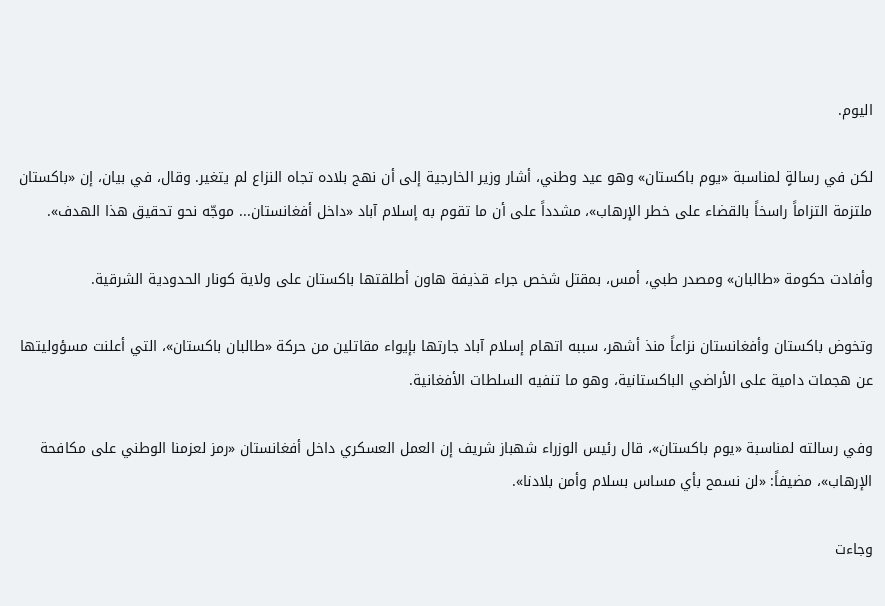اليوم.

لكن في رسالةٍ لمناسبة «يوم باكستان» وهو عيد وطني، أشار وزير الخارجية إلى أن نهج بلاده تجاه النزاع لم يتغير. وقال، في بيان، إن «باكستان ملتزمة التزاماً راسخاً بالقضاء على خطر الإرهاب»، مشدداً على أن ما تقوم به إسلام آباد «داخل أفغانستان... موجّه نحو تحقيق هذا الهدف».

وأفادت حكومة «طالبان» ومصدر طبي، أمس، بمقتل شخص جراء قذيفة هاون أطلقتها باكستان على ولاية كونار الحدودية الشرقية.

وتخوض باكستان وأفغانستان نزاعاً منذ أشهر، سببه اتهام إسلام آباد جارتها بإيواء مقاتلين من حركة «طالبان باكستان»، التي أعلنت مسؤوليتها عن هجمات دامية على الأراضي الباكستانية، وهو ما تنفيه السلطات الأفغانية.

وفي رسالته لمناسبة «يوم باكستان»، قال رئيس الوزراء شهباز شريف إن العمل العسكري داخل أفغانستان «رمز لعزمنا الوطني على مكافحة الإرهاب»، مضيفاً: «لن نسمح بأي مساس بسلام وأمن بلادنا».

وجاءت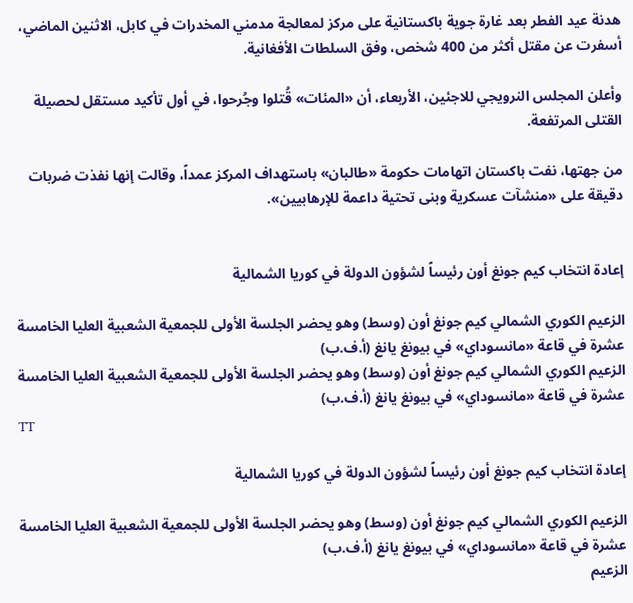هدنة عيد الفطر بعد غارة جوية باكستانية على مركز لمعالجة مدمني المخدرات في كابل، الاثنين الماضي، أسفرت عن مقتل أكثر من 400 شخص، وفق السلطات الأفغانية.

وأعلن المجلس النرويجي للاجئين، الأربعاء، أن «المئات» قُتلوا وجُرحوا، في أول تأكيد مستقل لحصيلة القتلى المرتفعة.

من جهتها، نفت باكستان اتهامات حكومة «طالبان» باستهداف المركز عمداً، وقالت إنها نفذت ضربات دقيقة على «منشآت عسكرية وبنى تحتية داعمة للإرهابيين».


إعادة انتخاب كيم جونغ أون رئيساً لشؤون الدولة في كوريا الشمالية

الزعيم الكوري الشمالي كيم جونغ أون (وسط) وهو يحضر الجلسة الأولى للجمعية الشعبية العليا الخامسة عشرة في قاعة «مانسوداي» في بيونغ يانغ (أ.ف.ب)
الزعيم الكوري الشمالي كيم جونغ أون (وسط) وهو يحضر الجلسة الأولى للجمعية الشعبية العليا الخامسة عشرة في قاعة «مانسوداي» في بيونغ يانغ (أ.ف.ب)
TT

إعادة انتخاب كيم جونغ أون رئيساً لشؤون الدولة في كوريا الشمالية

الزعيم الكوري الشمالي كيم جونغ أون (وسط) وهو يحضر الجلسة الأولى للجمعية الشعبية العليا الخامسة عشرة في قاعة «مانسوداي» في بيونغ يانغ (أ.ف.ب)
الزعيم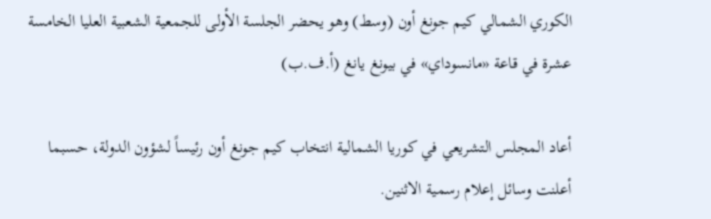الكوري الشمالي كيم جونغ أون (وسط) وهو يحضر الجلسة الأولى للجمعية الشعبية العليا الخامسة عشرة في قاعة «مانسوداي» في بيونغ يانغ (أ.ف.ب)

أعاد المجلس التشريعي في كوريا الشمالية انتخاب كيم جونغ أون رئيساً لشؤون الدولة، حسبما أعلنت وسائل إعلام رسمية الاثنين.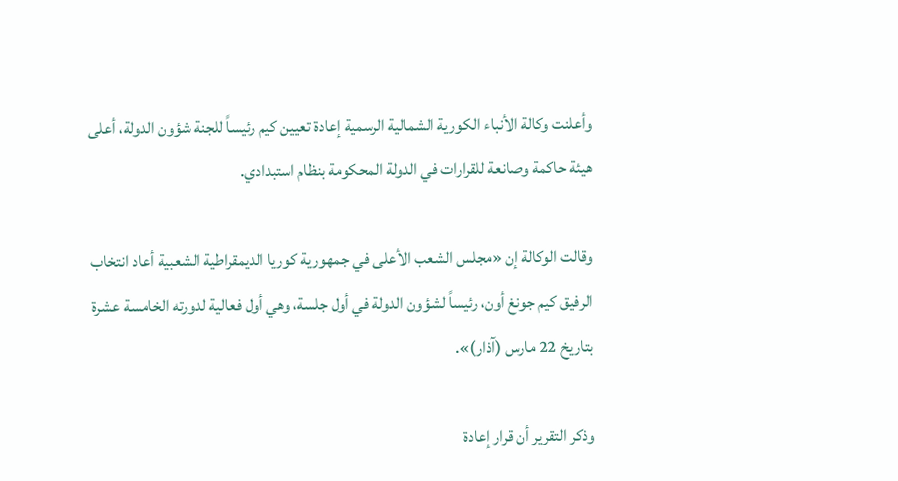وأعلنت وكالة الأنباء الكورية الشمالية الرسمية إعادة تعيين كيم رئيساً للجنة شؤون الدولة، أعلى هيئة حاكمة وصانعة للقرارات في الدولة المحكومة بنظام استبدادي.

وقالت الوكالة إن «مجلس الشعب الأعلى في جمهورية كوريا الديمقراطية الشعبية أعاد انتخاب الرفيق كيم جونغ أون، رئيساً لشؤون الدولة في أول جلسة، وهي أول فعالية لدورته الخامسة عشرة بتاريخ 22 مارس (آذار)».

وذكر التقرير أن قرار إعادة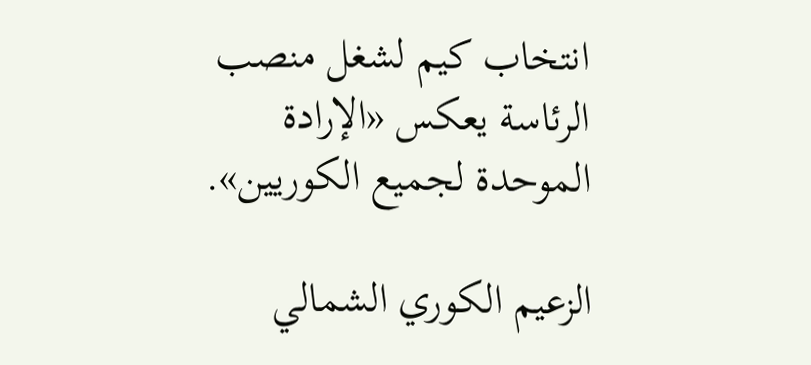انتخاب كيم لشغل منصب الرئاسة يعكس «الإرادة الموحدة لجميع الكوريين».

الزعيم الكوري الشمالي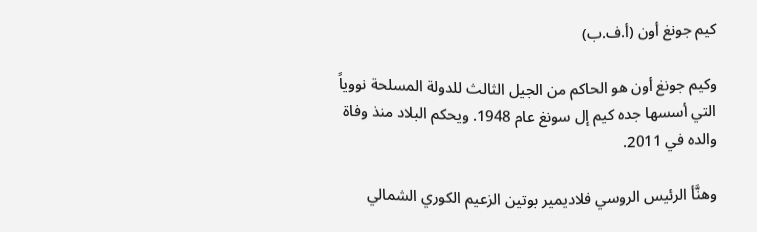كيم جونغ أون (أ.ف.ب)

وكيم جونغ أون هو الحاكم من الجيل الثالث للدولة المسلحة نووياً التي أسسها جده كيم إل سونغ عام 1948. ويحكم البلاد منذ وفاة والده في 2011.

وهنَّأ الرئيس الروسي فلاديمير بوتين الزعيم الكوري الشمالي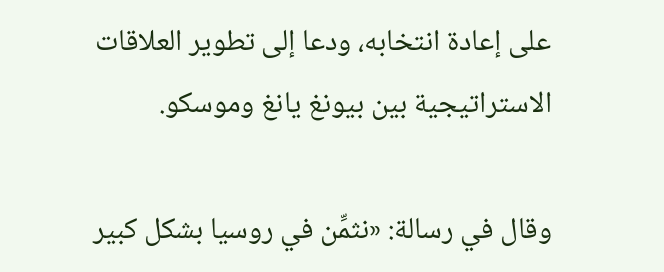على إعادة انتخابه، ودعا إلى تطوير العلاقات الاستراتيجية بين بيونغ يانغ وموسكو.

وقال في رسالة: «نثمِّن في روسيا بشكل كبير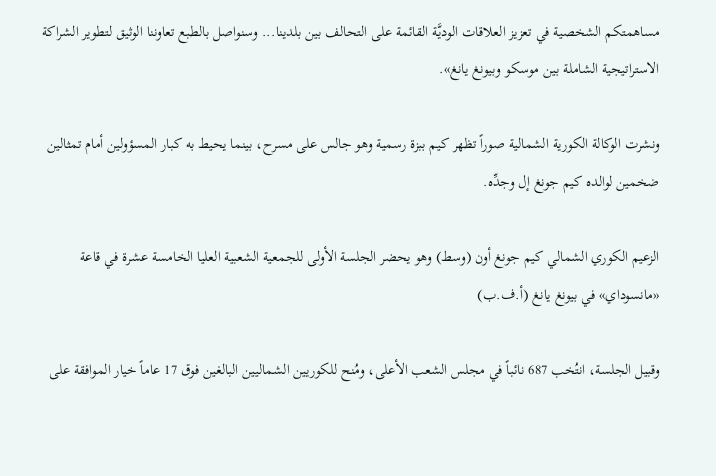مساهمتكم الشخصية في تعزيز العلاقات الوديَّة القائمة على التحالف بين بلدينا... وسنواصل بالطبع تعاوننا الوثيق لتطوير الشراكة الاستراتيجية الشاملة بين موسكو وبيونغ يانغ».

ونشرت الوكالة الكورية الشمالية صوراً تظهر كيم ببزة رسمية وهو جالس على مسرح، بينما يحيط به كبار المسؤولين أمام تمثالين ضخمين لوالده كيم جونغ إل وجدِّه.

الزعيم الكوري الشمالي كيم جونغ أون (وسط) وهو يحضر الجلسة الأولى للجمعية الشعبية العليا الخامسة عشرة في قاعة «مانسوداي» في بيونغ يانغ (أ.ف.ب)

وقبيل الجلسة، انتُخب 687 نائباً في مجلس الشعب الأعلى، ومُنح للكوريين الشماليين البالغين فوق 17 عاماً خيار الموافقة على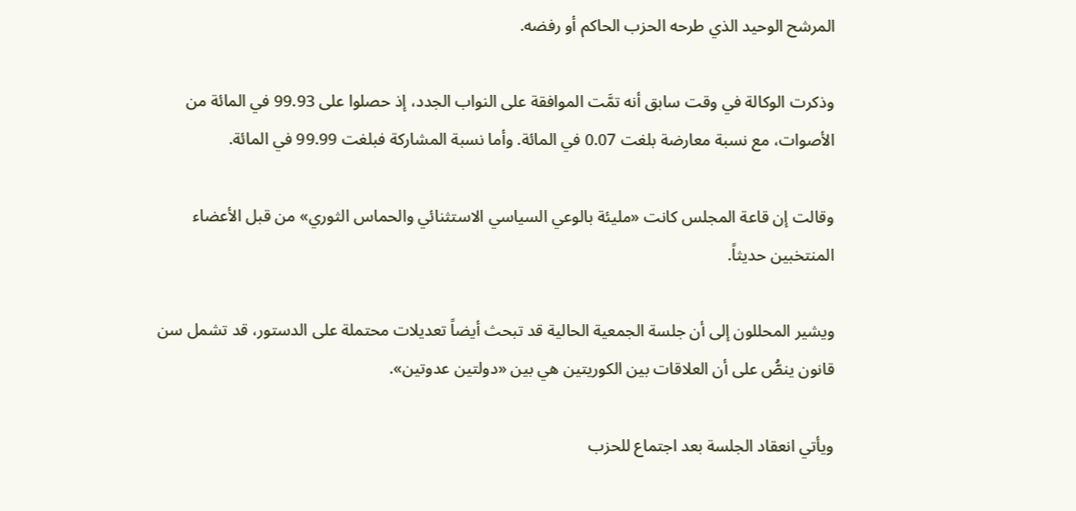المرشح الوحيد الذي طرحه الحزب الحاكم أو رفضه.

وذكرت الوكالة في وقت سابق أنه تمَّت الموافقة على النواب الجدد، إذ حصلوا على 99.93 في المائة من الأصوات، مع نسبة معارضة بلغت 0.07 في المائة. وأما نسبة المشاركة فبلغت 99.99 في المائة.

وقالت إن قاعة المجلس كانت «مليئة بالوعي السياسي الاستثنائي والحماس الثوري» من قبل الأعضاء المنتخبين حديثاً.

ويشير المحللون إلى أن جلسة الجمعية الحالية قد تبحث أيضاً تعديلات محتملة على الدستور، قد تشمل سن قانون ينصُّ على أن العلاقات بين الكوريتين هي بين «دولتين عدوتين».

ويأتي انعقاد الجلسة بعد اجتماع للحزب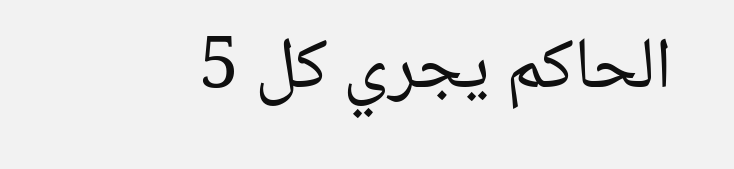الحاكم يجري كل 5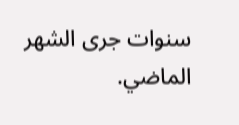سنوات جرى الشهر الماضي.